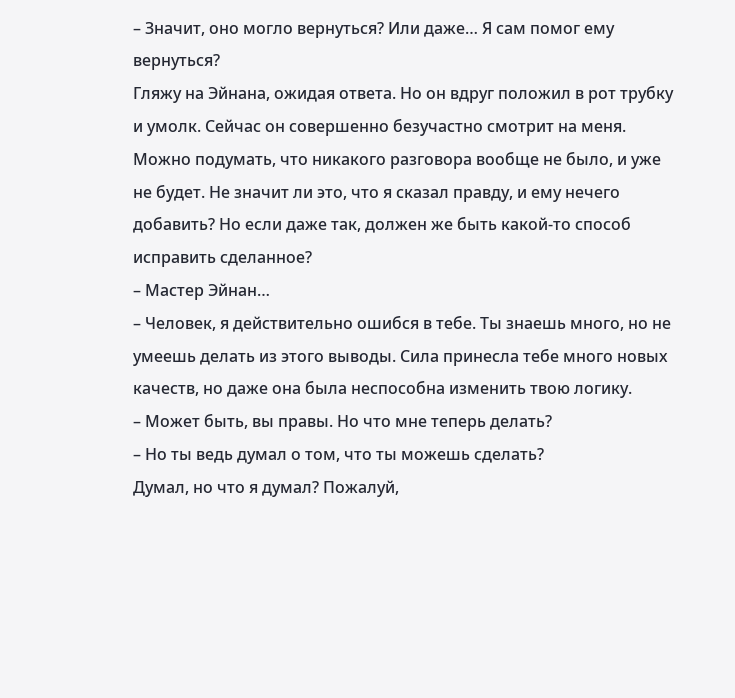– Значит, оно могло вернуться? Или даже… Я сам помог ему вернуться?
Гляжу на Эйнана, ожидая ответа. Но он вдруг положил в рот трубку и умолк. Сейчас он совершенно безучастно смотрит на меня. Можно подумать, что никакого разговора вообще не было, и уже не будет. Не значит ли это, что я сказал правду, и ему нечего добавить? Но если даже так, должен же быть какой-то способ исправить сделанное?
– Мастер Эйнан…
– Человек, я действительно ошибся в тебе. Ты знаешь много, но не умеешь делать из этого выводы. Сила принесла тебе много новых качеств, но даже она была неспособна изменить твою логику.
– Может быть, вы правы. Но что мне теперь делать?
– Но ты ведь думал о том, что ты можешь сделать?
Думал, но что я думал? Пожалуй,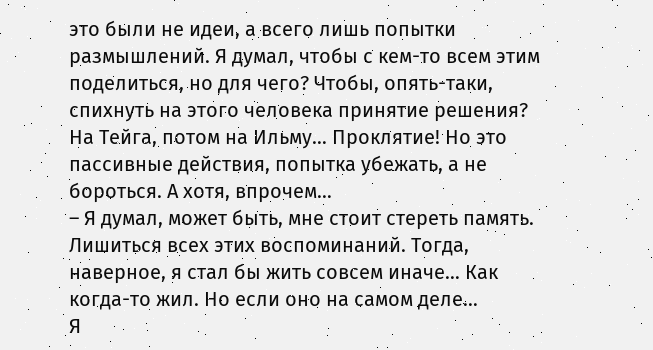это были не идеи, а всего лишь попытки размышлений. Я думал, чтобы с кем-то всем этим поделиться, но для чего? Чтобы, опять-таки, спихнуть на этого человека принятие решения? На Тейга, потом на Ильму… Проклятие! Но это пассивные действия, попытка убежать, а не бороться. А хотя, впрочем…
– Я думал, может быть, мне стоит стереть память. Лишиться всех этих воспоминаний. Тогда, наверное, я стал бы жить совсем иначе… Как когда-то жил. Но если оно на самом деле…
Я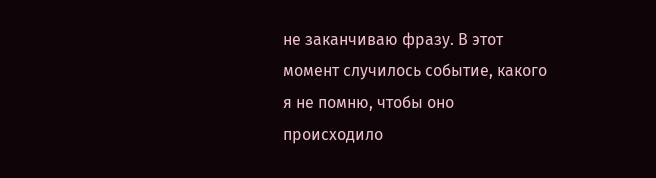не заканчиваю фразу. В этот момент случилось событие, какого я не помню, чтобы оно происходило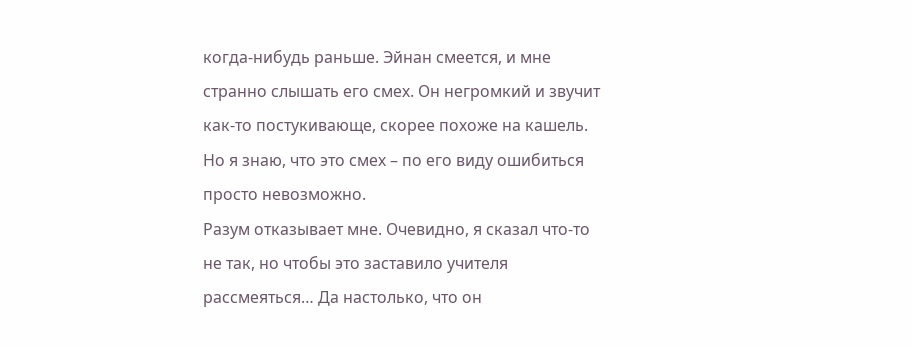когда-нибудь раньше. Эйнан смеется, и мне странно слышать его смех. Он негромкий и звучит как-то постукивающе, скорее похоже на кашель. Но я знаю, что это смех – по его виду ошибиться просто невозможно.
Разум отказывает мне. Очевидно, я сказал что-то не так, но чтобы это заставило учителя рассмеяться… Да настолько, что он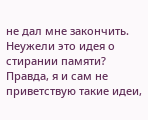не дал мне закончить. Неужели это идея о стирании памяти? Правда, я и сам не приветствую такие идеи,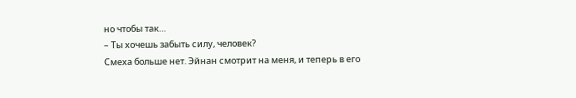но чтобы так…
– Ты хочешь забыть силу, человек?
Смеха больше нет. Эйнан смотрит на меня, и теперь в его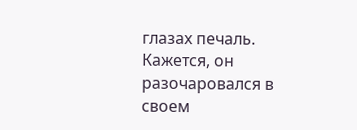глазах печаль. Кажется, он разочаровался в своем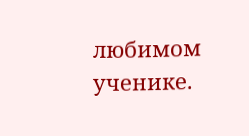любимом ученике.